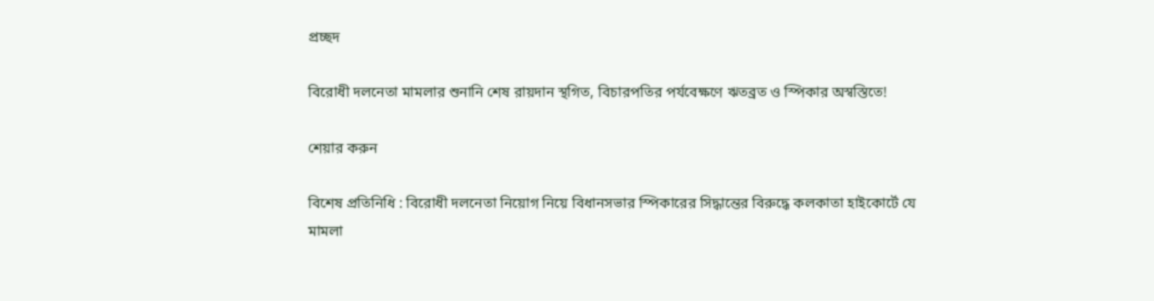প্রচ্ছদ

বিরোধী দলনেতা মামলার শুনানি শেষ রায়দান স্থগিত, বিচারপতির পর্যবেক্ষণে ঋতব্রত ও স্পিকার অস্বস্তিতে!

শেয়ার করুন

বিশেষ প্রতিনিধি : বিরোধী দলনেতা নিয়োগ নিয়ে বিধানসভার স্পিকারের সিদ্ধান্তের বিরুদ্ধে কলকাতা হাইকোর্টে যে মামলা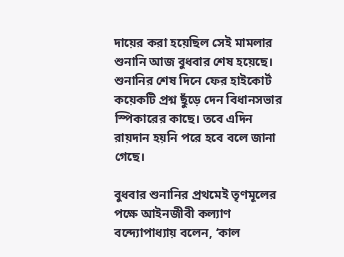দায়ের করা হয়েছিল সেই মামলার শুনানি আজ বুধবার শেষ হয়েছে। শুনানির শেষ দিনে ফের হাইকোর্ট কয়েকটি প্রশ্ন ছুঁড়ে দেন বিধানসভার স্পিকারের কাছে। তবে এদিন রায়দান হয়নি পরে হবে বলে জানা গেছে।

বুধবার শুনানির প্রথমেই তৃণমূলের পক্ষে আইনজীবী কল্যাণ বন্দ্যোপাধ্যায় বলেন, ‘কাল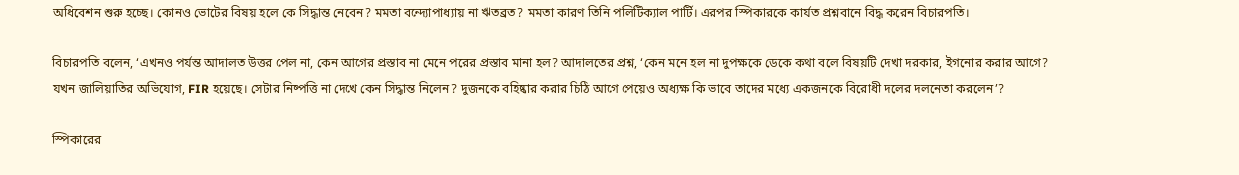অধিবেশন শুরু হচ্ছে। কোনও ভোটের বিষয় হলে কে সিদ্ধান্ত নেবেন? মমতা বন্দ্যোপাধ্যায় না ঋতব্রত? মমতা কারণ তিনি পলিটিক্যাল পার্টি। এরপর স্পিকারকে কার্যত প্রশ্নবানে বিদ্ধ করেন বিচারপতি।

বিচারপতি বলেন, ‘এখনও পর্যন্ত আদালত উত্তর পেল না, কেন আগের প্রস্তাব না মেনে পরের প্রস্তাব মানা হল? আদালতের প্রশ্ন, ‘কেন মনে হল না দুপক্ষকে ডেকে কথা বলে বিষয়টি দেখা দরকার, ইগনোর করার আগে? যখন জালিয়াতির অভিযোগ, FIR হয়েছে। সেটার নিষ্পত্তি না দেখে কেন সিদ্ধান্ত নিলেন? দুজনকে বহিষ্কার করার চিঠি আগে পেয়েও অধ্যক্ষ কি ভাবে তাদের মধ্যে একজনকে বিরোধী দলের দলনেতা করলেন’?

স্পিকারের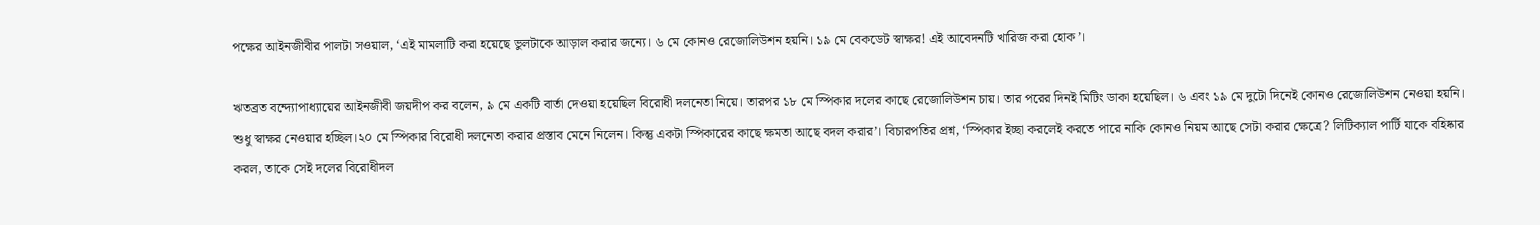পক্ষের আইনজীবীর পালটা সওয়াল, ‘এই মামলাটি করা হয়েছে ভুলটাকে আড়াল করার জন্যে। ৬ মে কোনও রেজোলিউশন হয়নি। ১৯ মে বেকডেট স্বাক্ষর! এই আবেদনটি খারিজ করা হোক’।

ঋতব্রত বন্দ্যোপাধ্যায়ের আইনজীবী জয়দীপ কর বলেন, ৯ মে একটি বার্তা দেওয়া হয়েছিল বিরোধী দলনেতা নিয়ে। তারপর ১৮ মে স্পিকার দলের কাছে রেজোলিউশন চায়। তার পরের দিনই মিটিং ডাকা হয়েছিল। ৬ এবং ১৯ মে দুটো দিনেই কোনও রেজোলিউশন নেওয়া হয়নি। শুধু স্বাক্ষর নেওয়ার হচ্ছিল।২০ মে স্পিকার বিরোধী দলনেতা করার প্রস্তাব মেনে নিলেন। কিন্তু একটা স্পিকারের কাছে ক্ষমতা আছে বদল করার’। বিচারপতির প্রশ্ন, ‘স্পিকার ইচ্ছা করলেই করতে পারে নাকি কোনও নিয়ম আছে সেটা করার ক্ষেত্রে? লিটিক্যাল পার্টি যাকে বহিষ্কার করল, তাকে সেই দলের বিরোধীদল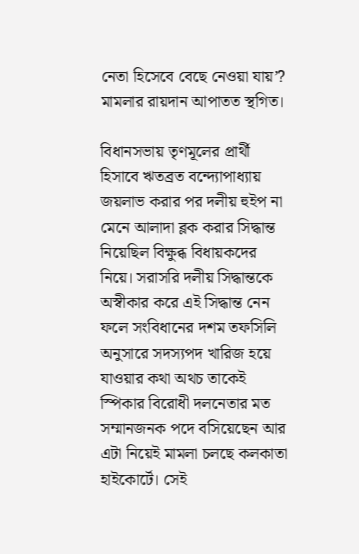নেতা হিসেবে বেছে নেওয়া যায়’? মামলার রায়দান আপাতত স্থগিত।

বিধানসভায় তৃণমূলের প্রার্থী হিসাবে ঋতব্রত বন্দ্যোপাধ্যায় জয়লাভ করার পর দলীয় হুইপ না মেনে আলাদা ব্লক করার সিদ্ধান্ত নিয়েছিল বিক্ষুব্ধ বিধায়কদের নিয়ে। সরাসরি দলীয় সিদ্ধান্তকে অস্বীকার করে এই সিদ্ধান্ত নেন ফলে সংবিধানের দশম তফসিলি অনুসারে সদস্যপদ খারিজ হয়ে যাওয়ার কথা অথচ তাকেই স্পিকার বিরোধী দলনেতার মত সম্মানজনক পদে বসিয়েছেন আর এটা নিয়েই মামলা চলছে কলকাতা হাইকোর্টে। সেই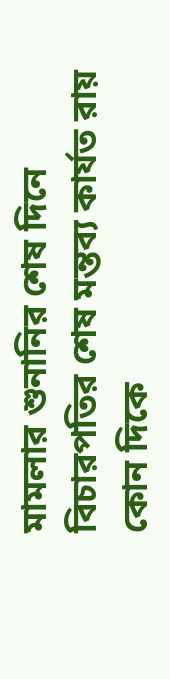মামলার শুনানির শেষ দিনে বিচারপতির শেষ মন্তব্য কার্যত রায় কোন দিকে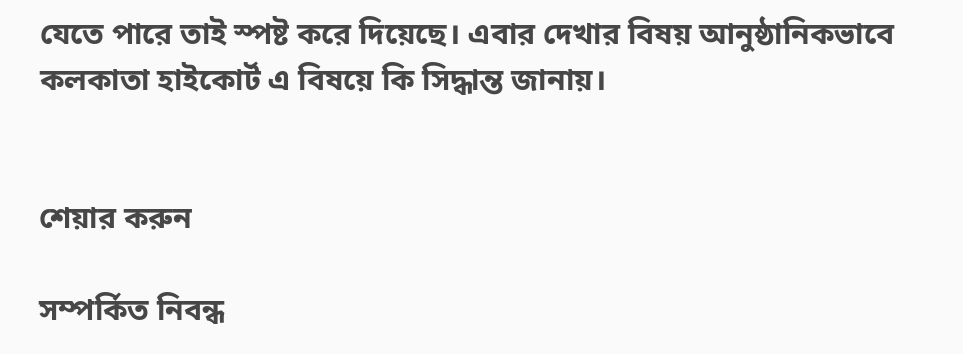যেতে পারে তাই স্পষ্ট করে দিয়েছে। এবার দেখার বিষয় আনুষ্ঠানিকভাবে কলকাতা হাইকোর্ট এ বিষয়ে কি সিদ্ধান্ত জানায়।


শেয়ার করুন

সম্পর্কিত নিবন্ধ